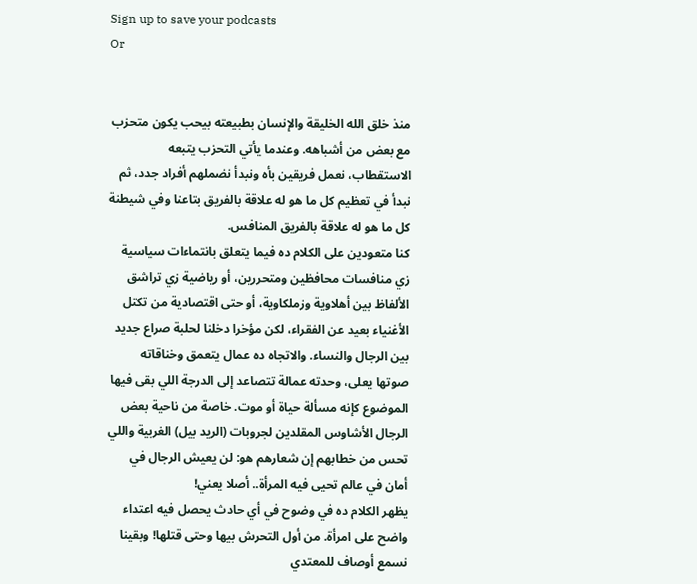Sign up to save your podcasts
Or


منذ خلق الله الخليقة والإنسان بطبيعته بيحب يكون متحزب مع بعض من أشباهه. وعندما يأتي التحزب يتبعه الاستقطاب، نعمل فريقين بأه ونبدأ نضملهم أفراد جدد، ثم نبدأ في تعظيم كل ما هو له علاقة بالفريق بتاعنا وفي شيطنة كل ما هو له علاقة بالفريق المنافس.
كنا متعودين على الكلام ده فيما يتعلق بانتماءات سياسية زي منافسات محافظين ومتحررين، أو رياضية زي تراشق الألفاظ بين أهلاوية وزملكاوية، أو حتى اقتصادية من تكتل الأغنياء بعيد عن الفقراء، لكن مؤخرا دخلنا لحلبة صراع جديد بين الرجال والنساء. والاتجاه ده عمال يتعمق وخناقاته صوتها يعلى، وحدته عمالة تتصاعد إلى الدرجة اللي بقى فيها الموضوع كإنه مسألة حياة أو موت. خاصة من ناحية بعض الرجال الأشاوس المقلدين لجروبات (الريد بيل) الغربية واللي تحس من خطابهم إن شعارهم هو: لن يعيش الرجال في أمان في عالم تحيى فيه المرأة.. أصلا يعني!
يظهر الكلام ده في وضوح في أي حادث يحصل فيه اعتداء واضح على امرأة. من أول التحرش بيها وحتى قتلها! وبقينا نسمع أوصاف للمعتدي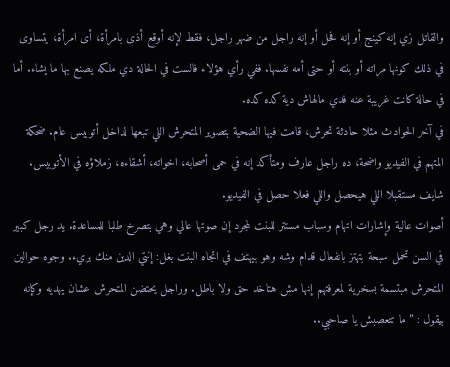والقاتل زي إنه كينج أو إنه فحل أو إنه راجل من ضهر راجل، فقط لإنه أوقع أذى بامرأة، أى امرأة، يتساوى في ذلك كونها مراته أو بنته أو حتى أمه نفسها. ففي رأي هؤلاء فالست في الحالة دي ملكه يصنع بها ما يشاء. أما في حالة كانت غريبة عنه فدي مالهاش دية كده كده.
في آخر الحوادث مثلا حادثة تحرش، قامت فيها الضحية بتصوير المتحرش اللي تبعها لداخل أتوبيس عام. ضحكة المتهم في الفيديو واضحة، ده راجل عارف ومتأكد إنه في حمى أصحابه، اخواته، أشقاءه، زملاؤه في الأتوبيس. شايف مستقبلا اللي هيحصل واللي فعلا حصل في الفيديو.
أصوات عالية وإشارات اتهام وسباب مستتر للبنت لمجرد إن صوتها عالي وهي بتصرخ طلبا للمساعدة. يد رجل كبير في السن تحمل سبحة بتهتز بانفعال قدام وشه وهو بيهتف في اتجاه البنت بغل: إنتي الدين منك بريء. وجوه حوالين المتحرش مبتسمة بسخرية لمعرفتهم إنها مش هتاخد حق ولا باطل. وراجل يحتضن المتحرش عشان يهديه وكإنه بيقول : ”ما تتعصبش يا صاحبي..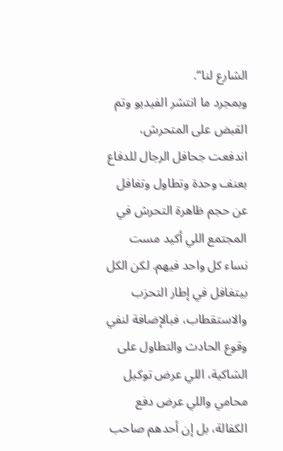الشارع لنا“.
وبمجرد ما انتشر الفيديو وتم القبض على المتحرش، اندفعت جحافل الرجال للدفاع بعنف وحدة وتطاول وتغافل عن حجم ظاهرة التحرش في المجتمع اللي أكيد مست نساء كل واحد فيهم. لكن الكل بيتغافل في إطار التحزب والاستقطاب، فبالإضافة لنفي وقوع الحادث والتطاول على الشاكية، اللي عرض توكيل محامي واللي عرض دفع الكفالة، بل إن أحدهم صاحب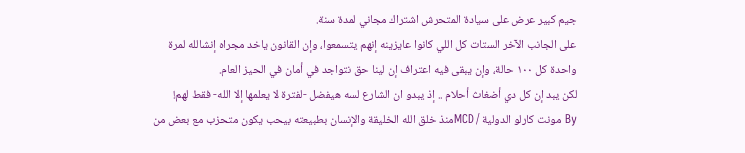جيم كبير عرض على سيادة المتحرش اشتراك مجاني لمدة سنة.
على الجانب الآخر الستات كل اللي كانوا عايزينه إنهم يتسمعوا، وإن القانون ياخد مجراه إنشالله لمرة واحدة كل ١٠٠ حالة، وإن يبقى فيه اعتراف إن لينا حق نتواجد في أمان في الحيز العام.
لكن يبد إن كل دي أضغاث أحلام .. إذ يبدو ان الشارع لسه هيفضل -لفترة لا يعلمها إلا الله- فقط لهم!
By مونت كارلو الدولية / MCDمنذ خلق الله الخليقة والإنسان بطبيعته بيحب يكون متحزب مع بعض من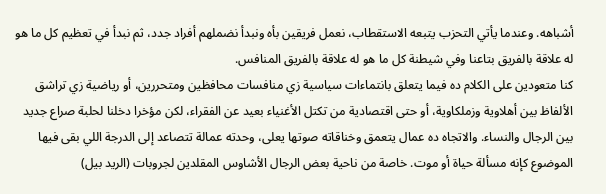أشباهه. وعندما يأتي التحزب يتبعه الاستقطاب، نعمل فريقين بأه ونبدأ نضملهم أفراد جدد، ثم نبدأ في تعظيم كل ما هو له علاقة بالفريق بتاعنا وفي شيطنة كل ما هو له علاقة بالفريق المنافس.
كنا متعودين على الكلام ده فيما يتعلق بانتماءات سياسية زي منافسات محافظين ومتحررين، أو رياضية زي تراشق الألفاظ بين أهلاوية وزملكاوية، أو حتى اقتصادية من تكتل الأغنياء بعيد عن الفقراء، لكن مؤخرا دخلنا لحلبة صراع جديد بين الرجال والنساء. والاتجاه ده عمال يتعمق وخناقاته صوتها يعلى، وحدته عمالة تتصاعد إلى الدرجة اللي بقى فيها الموضوع كإنه مسألة حياة أو موت. خاصة من ناحية بعض الرجال الأشاوس المقلدين لجروبات (الريد بيل)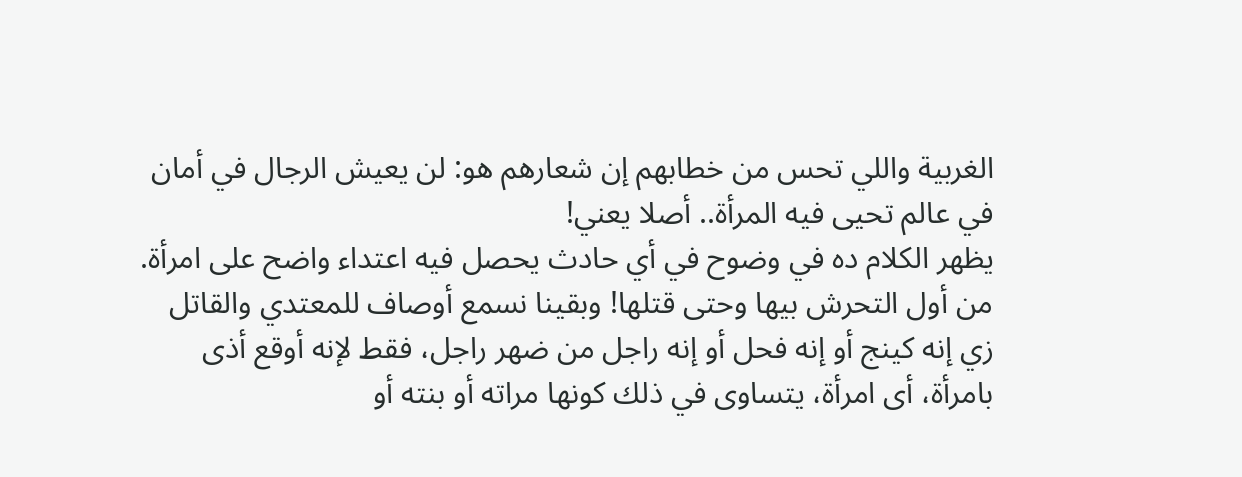الغربية واللي تحس من خطابهم إن شعارهم هو: لن يعيش الرجال في أمان في عالم تحيى فيه المرأة.. أصلا يعني!
يظهر الكلام ده في وضوح في أي حادث يحصل فيه اعتداء واضح على امرأة. من أول التحرش بيها وحتى قتلها! وبقينا نسمع أوصاف للمعتدي والقاتل زي إنه كينج أو إنه فحل أو إنه راجل من ضهر راجل، فقط لإنه أوقع أذى بامرأة، أى امرأة، يتساوى في ذلك كونها مراته أو بنته أو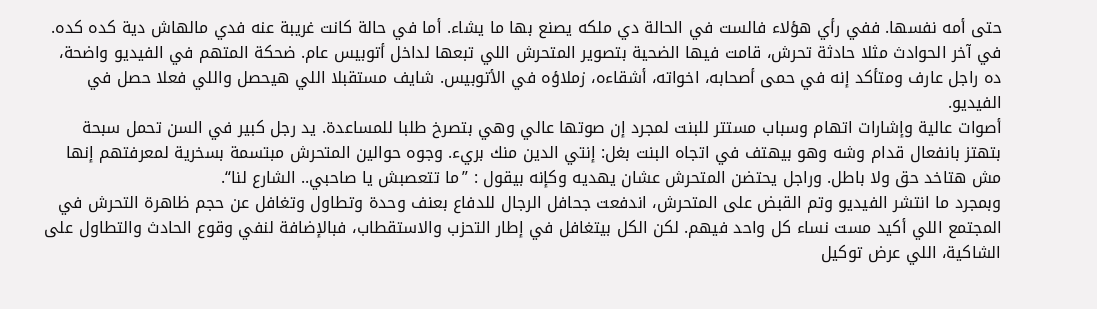حتى أمه نفسها. ففي رأي هؤلاء فالست في الحالة دي ملكه يصنع بها ما يشاء. أما في حالة كانت غريبة عنه فدي مالهاش دية كده كده.
في آخر الحوادث مثلا حادثة تحرش، قامت فيها الضحية بتصوير المتحرش اللي تبعها لداخل أتوبيس عام. ضحكة المتهم في الفيديو واضحة، ده راجل عارف ومتأكد إنه في حمى أصحابه، اخواته، أشقاءه، زملاؤه في الأتوبيس. شايف مستقبلا اللي هيحصل واللي فعلا حصل في الفيديو.
أصوات عالية وإشارات اتهام وسباب مستتر للبنت لمجرد إن صوتها عالي وهي بتصرخ طلبا للمساعدة. يد رجل كبير في السن تحمل سبحة بتهتز بانفعال قدام وشه وهو بيهتف في اتجاه البنت بغل: إنتي الدين منك بريء. وجوه حوالين المتحرش مبتسمة بسخرية لمعرفتهم إنها مش هتاخد حق ولا باطل. وراجل يحتضن المتحرش عشان يهديه وكإنه بيقول : ”ما تتعصبش يا صاحبي.. الشارع لنا“.
وبمجرد ما انتشر الفيديو وتم القبض على المتحرش، اندفعت جحافل الرجال للدفاع بعنف وحدة وتطاول وتغافل عن حجم ظاهرة التحرش في المجتمع اللي أكيد مست نساء كل واحد فيهم. لكن الكل بيتغافل في إطار التحزب والاستقطاب، فبالإضافة لنفي وقوع الحادث والتطاول على الشاكية، اللي عرض توكيل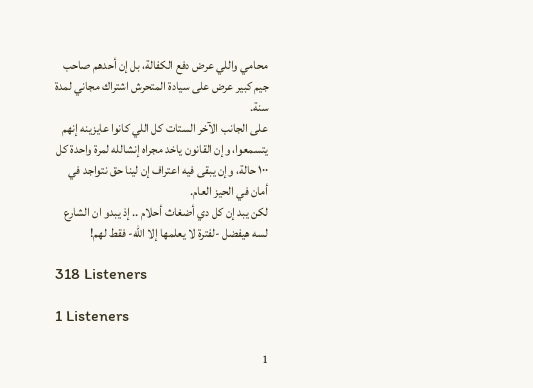محامي واللي عرض دفع الكفالة، بل إن أحدهم صاحب جيم كبير عرض على سيادة المتحرش اشتراك مجاني لمدة سنة.
على الجانب الآخر الستات كل اللي كانوا عايزينه إنهم يتسمعوا، وإن القانون ياخد مجراه إنشالله لمرة واحدة كل ١٠٠ حالة، وإن يبقى فيه اعتراف إن لينا حق نتواجد في أمان في الحيز العام.
لكن يبد إن كل دي أضغاث أحلام .. إذ يبدو ان الشارع لسه هيفضل -لفترة لا يعلمها إلا الله- فقط لهم!

318 Listeners

1 Listeners

1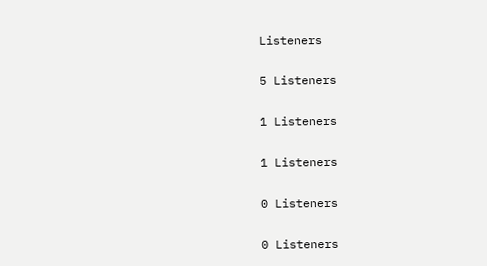Listeners

5 Listeners

1 Listeners

1 Listeners

0 Listeners

0 Listeners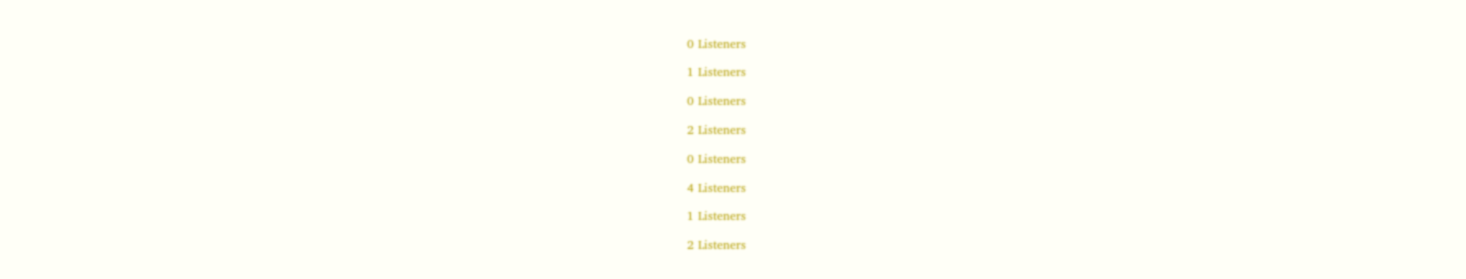0 Listeners

1 Listeners

0 Listeners

2 Listeners

0 Listeners

4 Listeners

1 Listeners

2 Listeners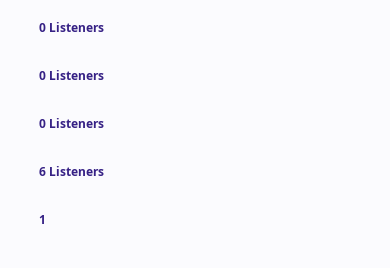0 Listeners

0 Listeners

0 Listeners

6 Listeners

1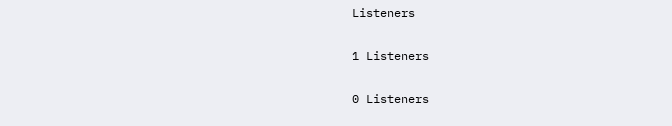Listeners

1 Listeners

0 Listeners